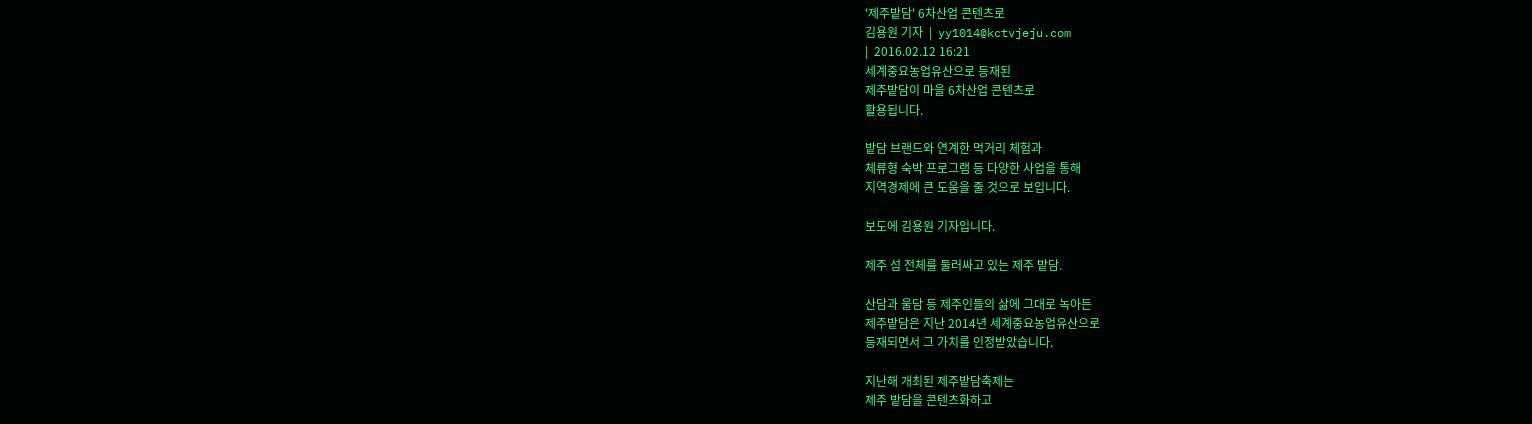'제주밭담' 6차산업 콘텐츠로
김용원 기자  |  yy1014@kctvjeju.com
|  2016.02.12 16:21
세계중요농업유산으로 등재된
제주밭담이 마을 6차산업 콘텐츠로
활용됩니다.

밭담 브랜드와 연계한 먹거리 체험과
체류형 숙박 프로그램 등 다양한 사업을 통해
지역경제에 큰 도움을 줄 것으로 보입니다.

보도에 김용원 기자입니다.

제주 섬 전체를 둘러싸고 있는 제주 밭담.

산담과 울담 등 제주인들의 삶에 그대로 녹아든
제주밭담은 지난 2014년 세계중요농업유산으로
등재되면서 그 가치를 인정받았습니다.

지난해 개최된 제주밭담축제는
제주 밭담을 콘텐츠화하고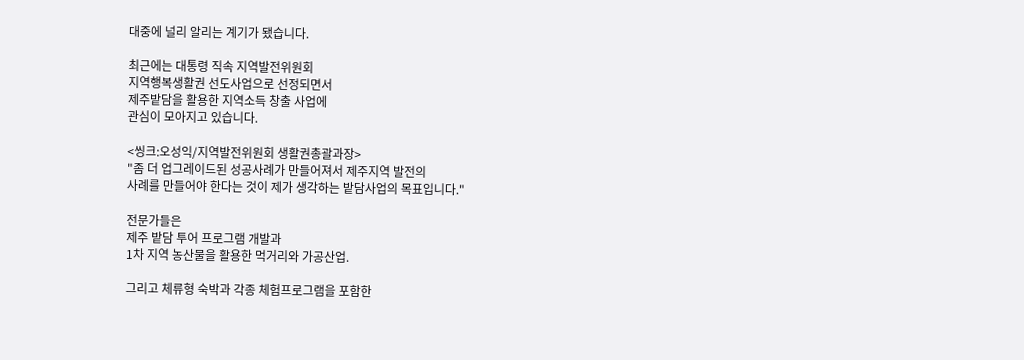대중에 널리 알리는 계기가 됐습니다.

최근에는 대통령 직속 지역발전위원회
지역행복생활권 선도사업으로 선정되면서
제주밭담을 활용한 지역소득 창출 사업에
관심이 모아지고 있습니다.

<씽크:오성익/지역발전위원회 생활권총괄과장>
"좀 더 업그레이드된 성공사례가 만들어져서 제주지역 발전의
사례를 만들어야 한다는 것이 제가 생각하는 밭담사업의 목표입니다."

전문가들은
제주 밭담 투어 프로그램 개발과
1차 지역 농산물을 활용한 먹거리와 가공산업.

그리고 체류형 숙박과 각종 체험프로그램을 포함한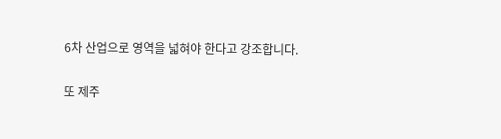6차 산업으로 영역을 넓혀야 한다고 강조합니다.

또 제주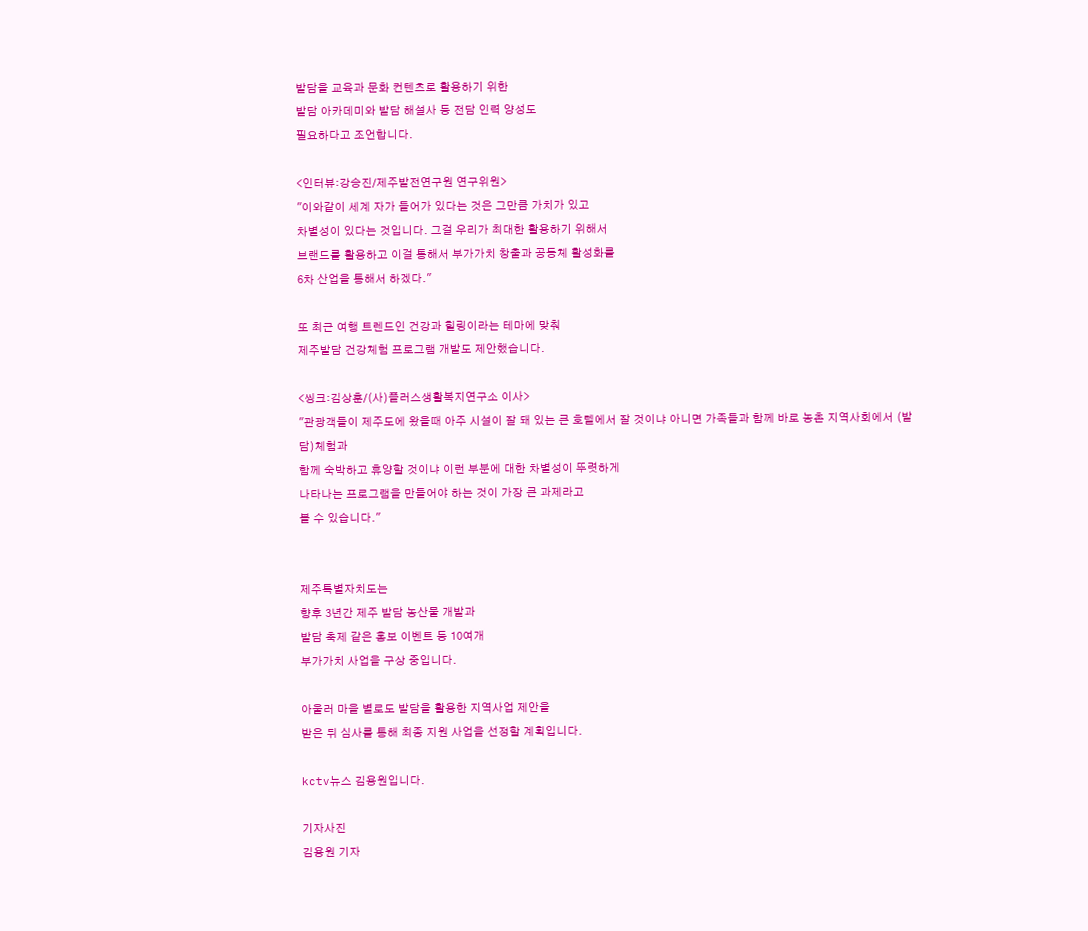밭담을 교육과 문화 컨텐츠로 활용하기 위한
밭담 아카데미와 밭담 해설사 등 전담 인력 양성도
필요하다고 조언합니다.

<인터뷰:강승진/제주발전연구원 연구위원>
"이와같이 세계 자가 들어가 있다는 것은 그만큼 가치가 있고
차별성이 있다는 것입니다. 그걸 우리가 최대한 활용하기 위해서
브랜드를 활용하고 이걸 통해서 부가가치 창출과 공동체 활성화를
6차 산업을 통해서 하겠다."

또 최근 여행 트렌드인 건강과 힐링이라는 테마에 맞춰
제주밭담 건강체험 프로그램 개발도 제안했습니다.

<씽크:김상훈/(사)플러스생활복지연구소 이사>
"관광객들이 제주도에 왔을때 아주 시설이 잘 돼 있는 큰 호텔에서 잘 것이냐 아니면 가족들과 함께 바로 농촌 지역사회에서 (밭담)체험과
함께 숙박하고 휴양할 것이냐 이런 부분에 대한 차별성이 뚜렷하게
나타나는 프로그램을 만들어야 하는 것이 가장 큰 과제라고
볼 수 있습니다."


제주특별자치도는
향후 3년간 제주 밭담 농산물 개발과
밭담 축제 같은 홍보 이벤트 등 10여개
부가가치 사업을 구상 중입니다.

아울러 마을 별로도 밭담을 활용한 지역사업 제안을
받은 뒤 심사를 통해 최종 지원 사업을 선정할 계획입니다.

kctv뉴스 김용원입니다.

기자사진
김용원 기자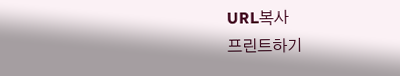URL복사
프린트하기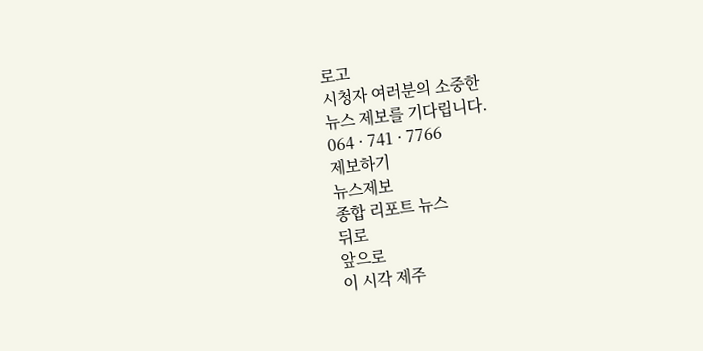로고
시청자 여러분의 소중한
뉴스 제보를 기다립니다.
064 · 741 · 7766
제보하기
뉴스제보
종합 리포트 뉴스
뒤로
앞으로
이 시각 제주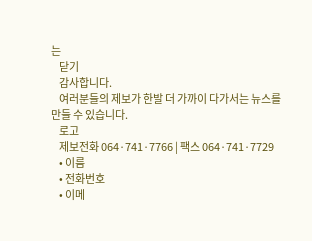는
    닫기
    감사합니다.
    여러분들의 제보가 한발 더 가까이 다가서는 뉴스를 만들 수 있습니다.
    로고
    제보전화 064·741·7766 | 팩스 064·741·7729
    • 이름
    • 전화번호
    • 이메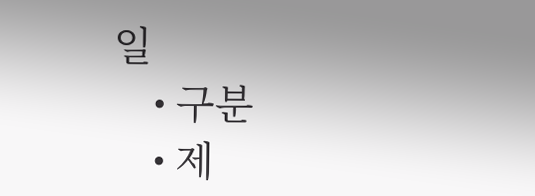일
    • 구분
    • 제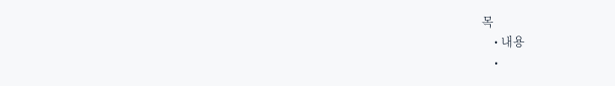목
    • 내용
    •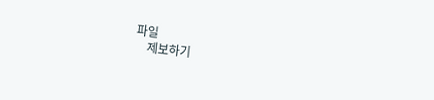파일
    제보하기